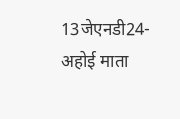13जेएनडी24-अहोई माता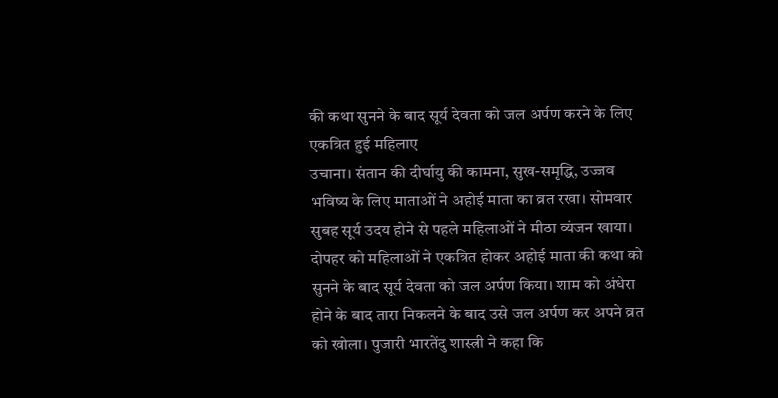की कथा सुनने के बाद सूर्य देवता को जल अर्पण करने के लिए एकत्रित हुई महिलाए
उचाना। संतान की दीर्घायु की कामना, सुख-समृद्धि, उज्जव भविष्य के लिए माताओं ने अहोई माता का व्रत रखा। सोमवार सुबह सूर्य उदय होने से पहले महिलाओं ने मीठा व्यंजन खाया। दोपहर को महिलाओं ने एकत्रित होकर अहोई माता की कथा को सुनने के बाद सूर्य देवता को जल अर्पण किया। शाम को अंधेरा होने के बाद तारा निकलने के बाद उसे जल अर्पण कर अपने व्रत को खोला। पुजारी भारतेंदु शास्त्री ने कहा कि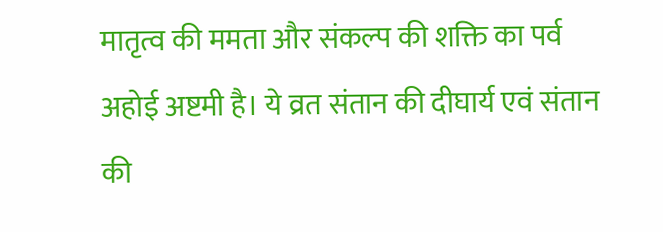मातृत्व की ममता और संकल्प की शक्ति का पर्व अहोई अष्टमी है। ये व्रत संतान की दीघार्य एवं संतान की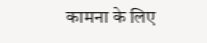कामना के लिए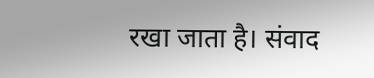रखा जाता है। संवाद